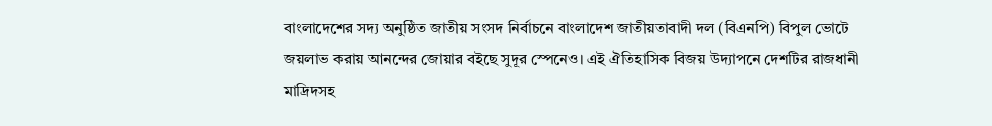বাংলাদেশের সদ্য অনুষ্ঠিত জাতীয় সংসদ নির্বাচনে বাংলাদেশ জাতীয়তাবাদী দল (বিএনপি) বিপুল ভোটে জয়লাভ করায় আনন্দের জোয়ার বইছে সুদূর স্পেনেও। এই ঐতিহাসিক বিজয় উদ্যাপনে দেশটির রাজধানী মাদ্রিদসহ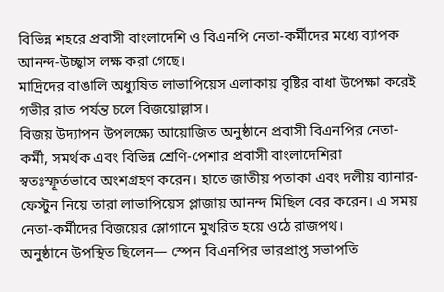বিভিন্ন শহরে প্রবাসী বাংলাদেশি ও বিএনপি নেতা-কর্মীদের মধ্যে ব্যাপক আনন্দ-উচ্ছ্বাস লক্ষ করা গেছে।
মাদ্রিদের বাঙালি অধ্যুষিত লাভাপিয়েস এলাকায় বৃষ্টির বাধা উপেক্ষা করেই গভীর রাত পর্যন্ত চলে বিজয়োল্লাস।
বিজয় উদ্যাপন উপলক্ষ্যে আয়োজিত অনুষ্ঠানে প্রবাসী বিএনপির নেতা-কর্মী, সমর্থক এবং বিভিন্ন শ্রেণি-পেশার প্রবাসী বাংলাদেশিরা স্বতঃস্ফূর্তভাবে অংশগ্রহণ করেন। হাতে জাতীয় পতাকা এবং দলীয় ব্যানার-ফেস্টুন নিয়ে তারা লাভাপিয়েস প্লাজায় আনন্দ মিছিল বের করেন। এ সময় নেতা-কর্মীদের বিজয়ের স্লোগানে মুখরিত হয়ে ওঠে রাজপথ।
অনুষ্ঠানে উপস্থিত ছিলেন— স্পেন বিএনপির ভারপ্রাপ্ত সভাপতি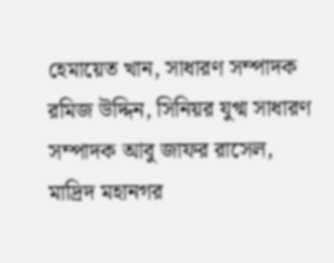হেমায়েত খান, সাধারণ সম্পাদক রমিজ উদ্দিন, সিনিয়র যুগ্ম সাধারণ সম্পাদক আবু জাফর রাসেল, মাদ্রিদ মহানগর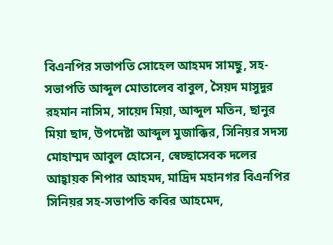বিএনপির সভাপতি সোহেল আহমদ সামছু, সহ-সভাপতি আব্দুল মোতালেব বাবুল, সৈয়দ মাসুদুর রহমান নাসিম, সায়েদ মিয়া, আব্দুল মতিন, ছানুর মিয়া ছাদ, উপদেষ্টা আব্দুল মুজাক্কির, সিনিয়র সদস্য মোহাম্মদ আবুল হোসেন, স্বেচ্ছাসেবক দলের আহ্বায়ক শিপার আহমদ, মাদ্রিদ মহানগর বিএনপির সিনিয়র সহ-সভাপতি কবির আহমেদ,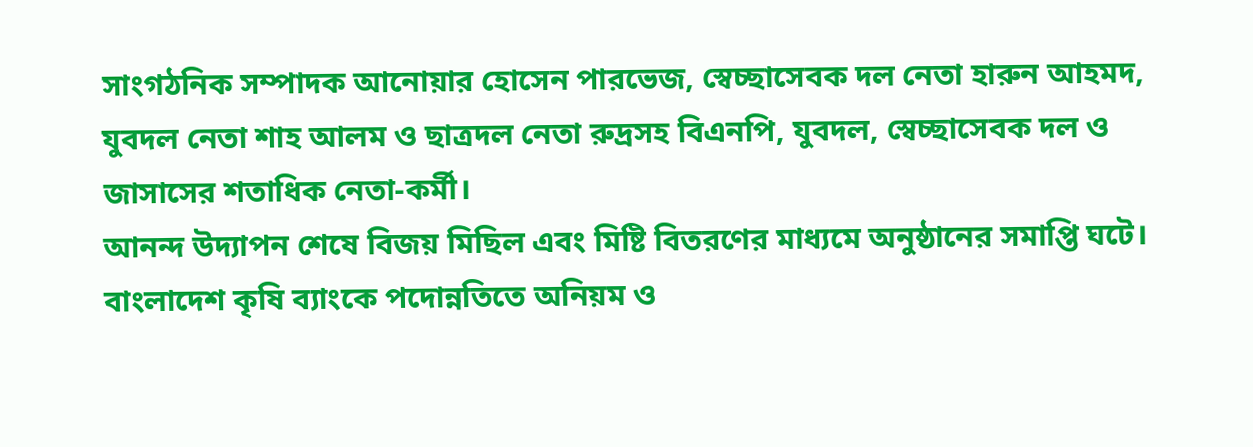সাংগঠনিক সম্পাদক আনোয়ার হোসেন পারভেজ, স্বেচ্ছাসেবক দল নেতা হারুন আহমদ, যুবদল নেতা শাহ আলম ও ছাত্রদল নেতা রুদ্রসহ বিএনপি, যুবদল, স্বেচ্ছাসেবক দল ও জাসাসের শতাধিক নেতা-কর্মী।
আনন্দ উদ্যাপন শেষে বিজয় মিছিল এবং মিষ্টি বিতরণের মাধ্যমে অনুষ্ঠানের সমাপ্তি ঘটে।
বাংলাদেশ কৃষি ব্যাংকে পদোন্নতিতে অনিয়ম ও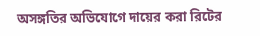অসঙ্গতির অভিযোগে দায়ের করা রিটের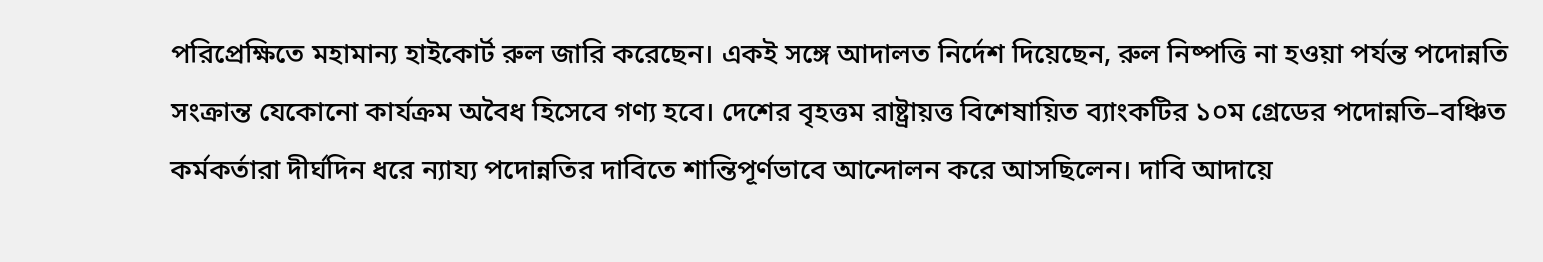পরিপ্রেক্ষিতে মহামান্য হাইকোর্ট রুল জারি করেছেন। একই সঙ্গে আদালত নির্দেশ দিয়েছেন, রুল নিষ্পত্তি না হওয়া পর্যন্ত পদোন্নতি সংক্রান্ত যেকোনো কার্যক্রম অবৈধ হিসেবে গণ্য হবে। দেশের বৃহত্তম রাষ্ট্রায়ত্ত বিশেষায়িত ব্যাংকটির ১০ম গ্রেডের পদোন্নতি–বঞ্চিত কর্মকর্তারা দীর্ঘদিন ধরে ন্যায্য পদোন্নতির দাবিতে শান্তিপূর্ণভাবে আন্দোলন করে আসছিলেন। দাবি আদায়ে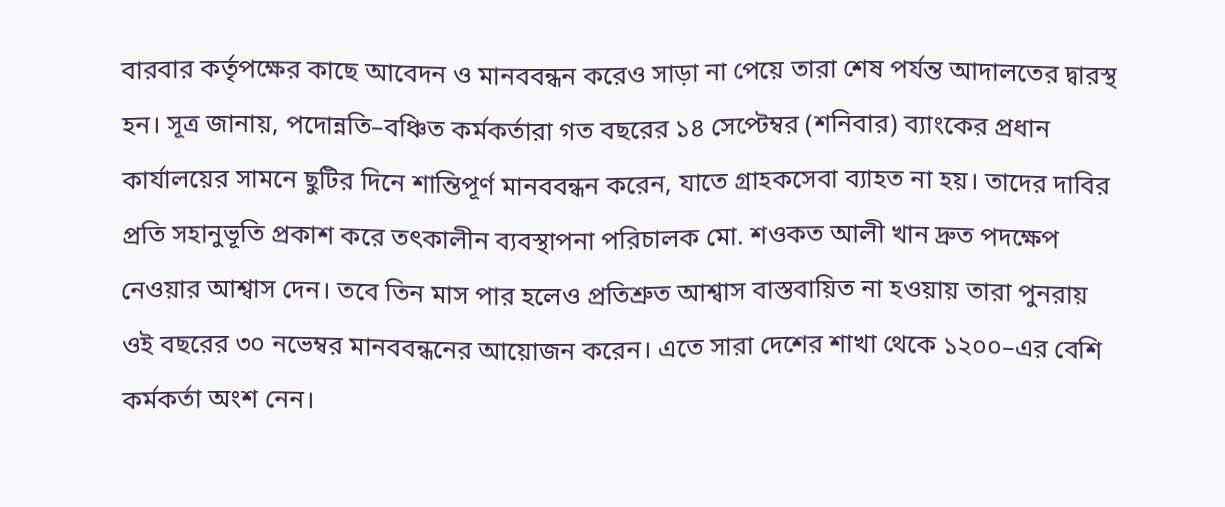বারবার কর্তৃপক্ষের কাছে আবেদন ও মানববন্ধন করেও সাড়া না পেয়ে তারা শেষ পর্যন্ত আদালতের দ্বারস্থ হন। সূত্র জানায়, পদোন্নতি–বঞ্চিত কর্মকর্তারা গত বছরের ১৪ সেপ্টেম্বর (শনিবার) ব্যাংকের প্রধান কার্যালয়ের সামনে ছুটির দিনে শান্তিপূর্ণ মানববন্ধন করেন, যাতে গ্রাহকসেবা ব্যাহত না হয়। তাদের দাবির প্রতি সহানুভূতি প্রকাশ করে তৎকালীন ব্যবস্থাপনা পরিচালক মো. শওকত আলী খান দ্রুত পদক্ষেপ নেওয়ার আশ্বাস দেন। তবে তিন মাস পার হলেও প্রতিশ্রুত আশ্বাস বাস্তবায়িত না হওয়ায় তারা পুনরায় ওই বছরের ৩০ নভেম্বর মানববন্ধনের আয়োজন করেন। এতে সারা দেশের শাখা থেকে ১২০০–এর বেশি কর্মকর্তা অংশ নেন।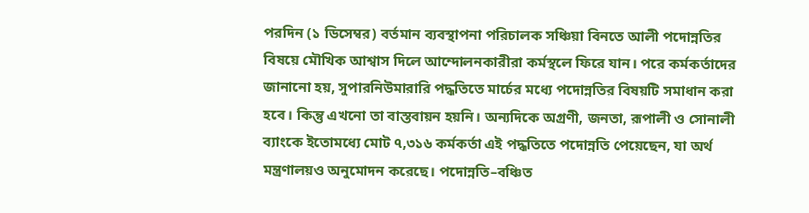পরদিন (১ ডিসেম্বর) বর্তমান ব্যবস্থাপনা পরিচালক সঞ্চিয়া বিনতে আলী পদোন্নতির বিষয়ে মৌখিক আশ্বাস দিলে আন্দোলনকারীরা কর্মস্থলে ফিরে যান। পরে কর্মকর্তাদের জানানো হয়, সুপারনিউমারারি পদ্ধতিতে মার্চের মধ্যে পদোন্নতির বিষয়টি সমাধান করা হবে। কিন্তু এখনো তা বাস্তবায়ন হয়নি। অন্যদিকে অগ্রণী, জনতা, রূপালী ও সোনালী ব্যাংকে ইতোমধ্যে মোট ৭,৩১৬ কর্মকর্তা এই পদ্ধতিতে পদোন্নতি পেয়েছেন, যা অর্থ মন্ত্রণালয়ও অনুমোদন করেছে। পদোন্নতি–বঞ্চিত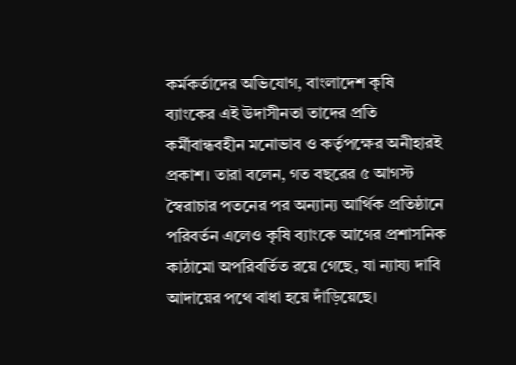কর্মকর্তাদের অভিযোগ, বাংলাদেশ কৃষি ব্যাংকের এই উদাসীনতা তাদের প্রতি কর্মীবান্ধবহীন মনোভাব ও কর্তৃপক্ষের অনীহারই প্রকাশ। তারা বলেন, গত বছরের ৫ আগস্ট স্বৈরাচার পতনের পর অন্যান্য আর্থিক প্রতিষ্ঠানে পরিবর্তন এলেও কৃষি ব্যাংকে আগের প্রশাসনিক কাঠামো অপরিবর্তিত রয়ে গেছে, যা ন্যায্য দাবি আদায়ের পথে বাধা হয়ে দাঁড়িয়েছে।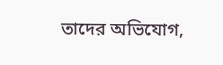তাদের অভিযোগ,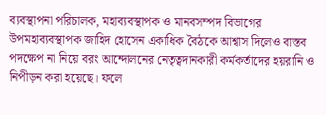ব্যবস্থাপনা পরিচালক, মহাব্যবস্থাপক ও মানবসম্পদ বিভাগের উপমহাব্যবস্থাপক জাহিদ হোসেন একাধিক বৈঠকে আশ্বাস দিলেও বাস্তব পদক্ষেপ না নিয়ে বরং আন্দোলনের নেতৃত্বদানকারী কর্মকর্তাদের হয়রানি ও নিপীড়ন করা হয়েছে। ফলে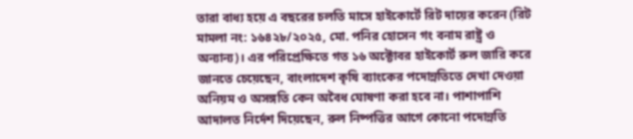তারা বাধ্য হয়ে এ বছরের চলতি মাসে হাইকোর্টে রিট দায়ের করেন (রিট মামলা নং: ১৬৪২৮/২০২৫, মো. পনির হোসেন গং বনাম রাষ্ট্র ও অন্যান্য)। এর পরিপ্রেক্ষিতে গত ১৬ অক্টোবর হাইকোর্ট রুল জারি করে জানতে চেয়েছেন, বাংলাদেশ কৃষি ব্যাংকের পদোন্নতিতে দেখা দেওয়া অনিয়ম ও অসঙ্গতি কেন অবৈধ ঘোষণা করা হবে না। পাশাপাশি আদালত নির্দেশ দিয়েছেন, রুল নিষ্পত্তির আগে কোনো পদোন্নতি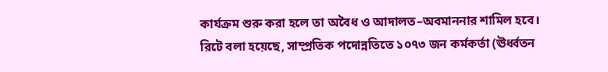কার্যক্রম শুরু করা হলে তা অবৈধ ও আদালত–অবমাননার শামিল হবে। রিটে বলা হয়েছে, সাম্প্রতিক পদোন্নতিতে ১০৭৩ জন কর্মকর্তা (ঊর্ধ্বতন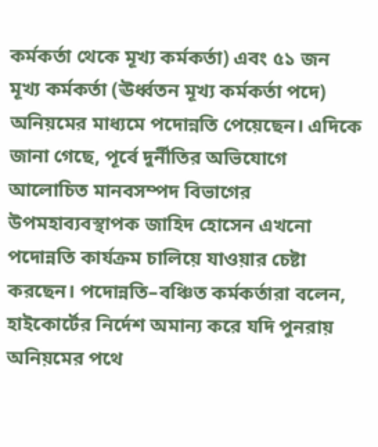কর্মকর্তা থেকে মূখ্য কর্মকর্তা) এবং ৫১ জন মূখ্য কর্মকর্তা (ঊর্ধ্বতন মূখ্য কর্মকর্তা পদে) অনিয়মের মাধ্যমে পদোন্নতি পেয়েছেন। এদিকে জানা গেছে, পূর্বে দুর্নীতির অভিযোগে আলোচিত মানবসম্পদ বিভাগের উপমহাব্যবস্থাপক জাহিদ হোসেন এখনো পদোন্নতি কার্যক্রম চালিয়ে যাওয়ার চেষ্টা করছেন। পদোন্নতি–বঞ্চিত কর্মকর্তারা বলেন, হাইকোর্টের নির্দেশ অমান্য করে যদি পুনরায় অনিয়মের পথে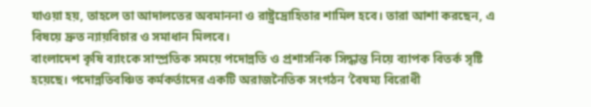যাওয়া হয়, তাহলে তা আদালতের অবমাননা ও রাষ্ট্রদ্রোহিতার শামিল হবে। তারা আশা করছেন, এ বিষয়ে দ্রুত ন্যায়বিচার ও সমাধান মিলবে।
বাংলাদেশ কৃষি ব্যাংকে সাম্প্রতিক সময়ে পদোন্নতি ও প্রশাসনিক সিদ্ধান্ত নিয়ে ব্যাপক বিতর্ক সৃষ্টি হয়েছে। পদোন্নতিবঞ্চিত কর্মকর্তাদের একটি অরাজনৈতিক সংগঠন ‘বৈষম্য বিরোধী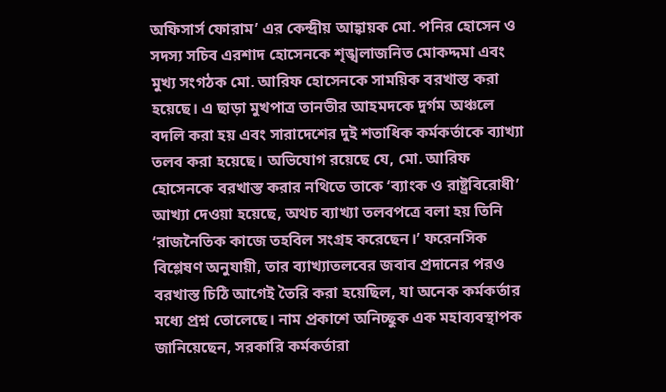অফিসার্স ফোরাম’ এর কেন্দ্রীয় আহ্বায়ক মো. পনির হোসেন ও সদস্য সচিব এরশাদ হোসেনকে শৃঙ্খলাজনিত মোকদ্দমা এবং মুখ্য সংগঠক মো. আরিফ হোসেনকে সাময়িক বরখাস্ত করা হয়েছে। এ ছাড়া মুখপাত্র তানভীর আহমদকে দুর্গম অঞ্চলে বদলি করা হয় এবং সারাদেশের দুই শতাধিক কর্মকর্তাকে ব্যাখ্যা তলব করা হয়েছে। অভিযোগ রয়েছে যে, মো. আরিফ হোসেনকে বরখাস্ত করার নথিতে তাকে ‘ব্যাংক ও রাষ্ট্রবিরোধী’ আখ্যা দেওয়া হয়েছে, অথচ ব্যাখ্যা তলবপত্রে বলা হয় তিনি ‘রাজনৈতিক কাজে তহবিল সংগ্রহ করেছেন।’ ফরেনসিক বিশ্লেষণ অনুযায়ী, তার ব্যাখ্যাতলবের জবাব প্রদানের পরও বরখাস্ত চিঠি আগেই তৈরি করা হয়েছিল, যা অনেক কর্মকর্তার মধ্যে প্রশ্ন তোলেছে। নাম প্রকাশে অনিচ্ছুক এক মহাব্যবস্থাপক জানিয়েছেন, সরকারি কর্মকর্তারা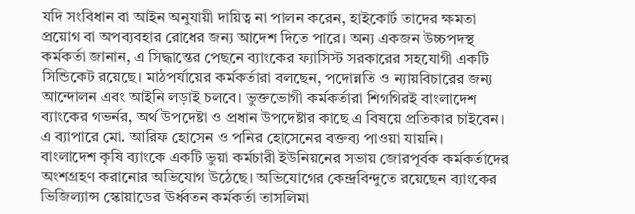যদি সংবিধান বা আইন অনুযায়ী দায়িত্ব না পালন করেন, হাইকোর্ট তাদের ক্ষমতা প্রয়োগ বা অপব্যবহার রোধের জন্য আদেশ দিতে পারে। অন্য একজন উচ্চপদস্থ কর্মকর্তা জানান, এ সিদ্ধান্তের পেছনে ব্যাংকের ফ্যাসিস্ট সরকারের সহযোগী একটি সিন্ডিকেট রয়েছে। মাঠপর্যায়ের কর্মকর্তারা বলছেন, পদোন্নতি ও ন্যায়বিচারের জন্য আন্দোলন এবং আইনি লড়াই চলবে। ভুক্তভোগী কর্মকর্তারা শিগগিরই বাংলাদেশ ব্যাংকের গভর্নর, অর্থ উপদেষ্টা ও প্রধান উপদেষ্টার কাছে এ বিষয়ে প্রতিকার চাইবেন। এ ব্যাপারে মো. আরিফ হোসেন ও পনির হোসেনের বক্তব্য পাওয়া যায়নি।
বাংলাদেশ কৃষি ব্যাংকে একটি ভুয়া কর্মচারী ইউনিয়নের সভায় জোরপূর্বক কর্মকর্তাদের অংশগ্রহণ করানোর অভিযোগ উঠেছে। অভিযোগের কেন্দ্রবিন্দুতে রয়েছেন ব্যাংকের ভিজিল্যান্স স্কোয়াডের ঊর্ধ্বতন কর্মকর্তা তাসলিমা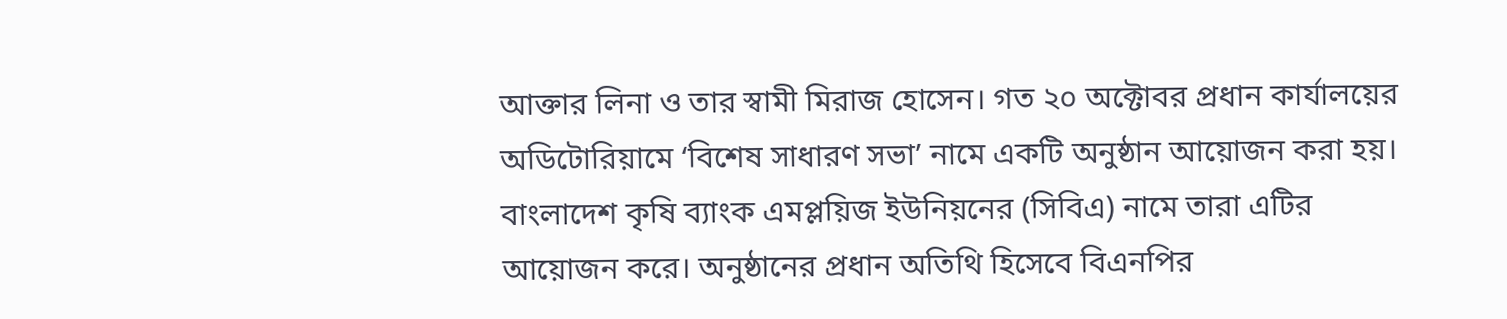আক্তার লিনা ও তার স্বামী মিরাজ হোসেন। গত ২০ অক্টোবর প্রধান কার্যালয়ের অডিটোরিয়ামে ‘বিশেষ সাধারণ সভা’ নামে একটি অনুষ্ঠান আয়োজন করা হয়। বাংলাদেশ কৃষি ব্যাংক এমপ্লয়িজ ইউনিয়নের (সিবিএ) নামে তারা এটির আয়োজন করে। অনুষ্ঠানের প্রধান অতিথি হিসেবে বিএনপির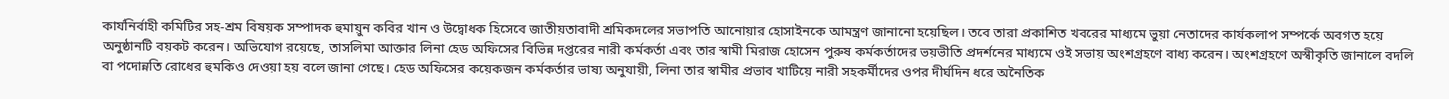কার্যনির্বাহী কমিটির সহ-শ্রম বিষয়ক সম্পাদক হুমায়ুন কবির খান ও উদ্বোধক হিসেবে জাতীয়তাবাদী শ্রমিকদলের সভাপতি আনোয়ার হোসাইনকে আমন্ত্রণ জানানো হয়েছিল। তবে তারা প্রকাশিত খবরের মাধ্যমে ভুয়া নেতাদের কার্যকলাপ সম্পর্কে অবগত হয়ে অনুষ্ঠানটি বয়কট করেন। অভিযোগ রয়েছে, তাসলিমা আক্তার লিনা হেড অফিসের বিভিন্ন দপ্তরের নারী কর্মকর্তা এবং তার স্বামী মিরাজ হোসেন পুরুষ কর্মকর্তাদের ভয়ভীতি প্রদর্শনের মাধ্যমে ওই সভায় অংশগ্রহণে বাধ্য করেন। অংশগ্রহণে অস্বীকৃতি জানালে বদলি বা পদোন্নতি রোধের হুমকিও দেওয়া হয় বলে জানা গেছে। হেড অফিসের কয়েকজন কর্মকর্তার ভাষ্য অনুযায়ী, লিনা তার স্বামীর প্রভাব খাটিয়ে নারী সহকর্মীদের ওপর দীর্ঘদিন ধরে অনৈতিক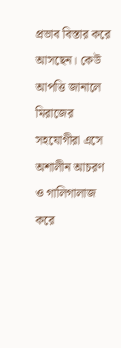প্রভাব বিস্তার করে আসছেন। কেউ আপত্তি জানালে মিরাজের সহযোগীরা এসে অশালীন আচরণ ও গালিগালাজ করে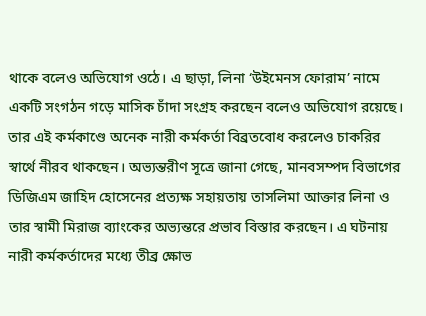থাকে বলেও অভিযোগ ওঠে। এ ছাড়া, লিনা ‘উইমেনস ফোরাম’ নামে একটি সংগঠন গড়ে মাসিক চাঁদা সংগ্রহ করছেন বলেও অভিযোগ রয়েছে। তার এই কর্মকাণ্ডে অনেক নারী কর্মকর্তা বিব্রতবোধ করলেও চাকরির স্বার্থে নীরব থাকছেন। অভ্যন্তরীণ সূত্রে জানা গেছে, মানবসম্পদ বিভাগের ডিজিএম জাহিদ হোসেনের প্রত্যক্ষ সহায়তায় তাসলিমা আক্তার লিনা ও তার স্বামী মিরাজ ব্যাংকের অভ্যন্তরে প্রভাব বিস্তার করছেন। এ ঘটনায় নারী কর্মকর্তাদের মধ্যে তীব্র ক্ষোভ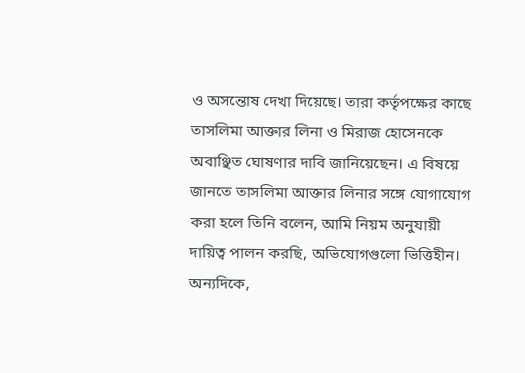ও অসন্তোষ দেখা দিয়েছে। তারা কর্তৃপক্ষের কাছে তাসলিমা আক্তার লিনা ও মিরাজ হোসেনকে অবাঞ্ছিত ঘোষণার দাবি জানিয়েছেন। এ বিষয়ে জানতে তাসলিমা আক্তার লিনার সঙ্গে যোগাযোগ করা হলে তিনি বলেন, আমি নিয়ম অনুযায়ী দায়িত্ব পালন করছি, অভিযোগগুলো ভিত্তিহীন। অন্যদিকে,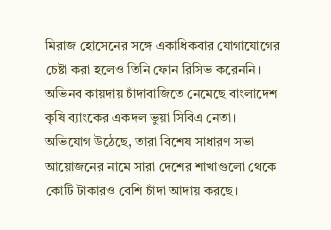মিরাজ হোসেনের সঙ্গে একাধিকবার যোগাযোগের চেষ্টা করা হলেও তিনি ফোন রিসিভ করেননি।
অভিনব কায়দায় চাঁদাবাজিতে নেমেছে বাংলাদেশ কৃষি ব্যাংকের একদল ভুয়া সিবিএ নেতা। অভিযোগ উঠেছে, তারা বিশেষ সাধারণ সভা আয়োজনের নামে সারা দেশের শাখাগুলো থেকে কোটি টাকারও বেশি চাঁদা আদায় করছে।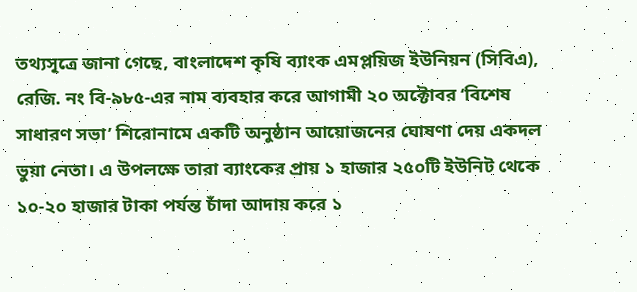তথ্যসূত্রে জানা গেছে, বাংলাদেশ কৃষি ব্যাংক এমপ্লয়িজ ইউনিয়ন (সিবিএ), রেজি. নং বি-৯৮৫-এর নাম ব্যবহার করে আগামী ২০ অক্টোবর ‘বিশেষ সাধারণ সভা’ শিরোনামে একটি অনুষ্ঠান আয়োজনের ঘোষণা দেয় একদল ভুয়া নেতা। এ উপলক্ষে তারা ব্যাংকের প্রায় ১ হাজার ২৫০টি ইউনিট থেকে ১০-২০ হাজার টাকা পর্যন্ত চাঁদা আদায় করে ১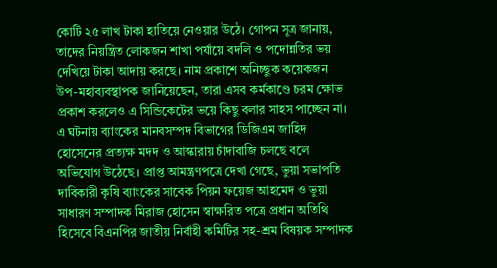কোটি ২৫ লাখ টাকা হাতিয়ে নেওয়ার উঠে। গোপন সূত্র জানায়, তাদের নিয়ন্ত্রিত লোকজন শাখা পর্যায়ে বদলি ও পদোন্নতির ভয় দেখিয়ে টাকা আদায় করছে। নাম প্রকাশে অনিচ্ছুক কয়েকজন উপ-মহাব্যবস্থাপক জানিয়েছেন, তারা এসব কর্মকাণ্ডে চরম ক্ষোভ প্রকাশ করলেও এ সিন্ডিকেটের ভয়ে কিছু বলার সাহস পাচ্ছেন না। এ ঘটনায় ব্যাংকের মানবসম্পদ বিভাগের ডিজিএম জাহিদ হোসেনের প্রত্যক্ষ মদদ ও আস্কারায় চাঁদাবাজি চলছে বলে অভিযোগ উঠেছে। প্রাপ্ত আমন্ত্রণপত্রে দেখা গেছে, ভুয়া সভাপতি দাবিকারী কৃষি ব্যাংকের সাবেক পিয়ন ফয়েজ আহমেদ ও ভুয়া সাধারণ সম্পাদক মিরাজ হোসেন স্বাক্ষরিত পত্রে প্রধান অতিথি হিসেবে বিএনপির জাতীয় নির্বাহী কমিটির সহ-শ্রম বিষয়ক সম্পাদক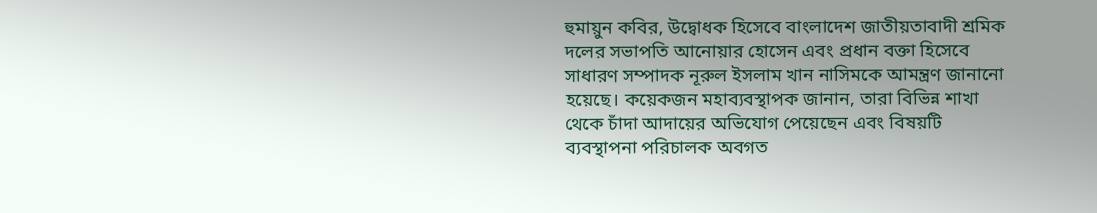হুমায়ুন কবির, উদ্বোধক হিসেবে বাংলাদেশ জাতীয়তাবাদী শ্রমিক দলের সভাপতি আনোয়ার হোসেন এবং প্রধান বক্তা হিসেবে সাধারণ সম্পাদক নূরুল ইসলাম খান নাসিমকে আমন্ত্রণ জানানো হয়েছে। কয়েকজন মহাব্যবস্থাপক জানান, তারা বিভিন্ন শাখা থেকে চাঁদা আদায়ের অভিযোগ পেয়েছেন এবং বিষয়টি ব্যবস্থাপনা পরিচালক অবগত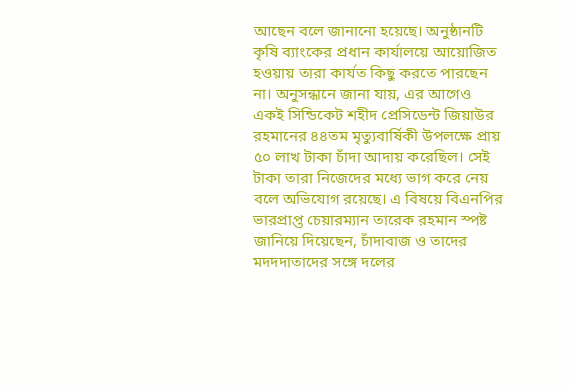আছেন বলে জানানো হয়েছে। অনুষ্ঠানটি কৃষি ব্যাংকের প্রধান কার্যালয়ে আয়োজিত হওয়ায় তারা কার্যত কিছু করতে পারছেন না। অনুসন্ধানে জানা যায়, এর আগেও একই সিন্ডিকেট শহীদ প্রেসিডেন্ট জিয়াউর রহমানের ৪৪তম মৃত্যুবার্ষিকী উপলক্ষে প্রায় ৫০ লাখ টাকা চাঁদা আদায় করেছিল। সেই টাকা তারা নিজেদের মধ্যে ভাগ করে নেয় বলে অভিযোগ রয়েছে। এ বিষয়ে বিএনপির ভারপ্রাপ্ত চেয়ারম্যান তারেক রহমান স্পষ্ট জানিয়ে দিয়েছেন, চাঁদাবাজ ও তাদের মদদদাতাদের সঙ্গে দলের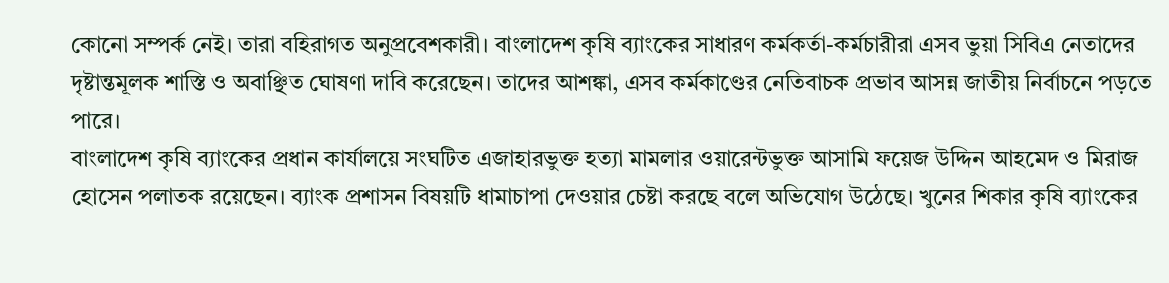কোনো সম্পর্ক নেই। তারা বহিরাগত অনুপ্রবেশকারী। বাংলাদেশ কৃষি ব্যাংকের সাধারণ কর্মকর্তা-কর্মচারীরা এসব ভুয়া সিবিএ নেতাদের দৃষ্টান্তমূলক শাস্তি ও অবাঞ্ছিত ঘোষণা দাবি করেছেন। তাদের আশঙ্কা, এসব কর্মকাণ্ডের নেতিবাচক প্রভাব আসন্ন জাতীয় নির্বাচনে পড়তে পারে।
বাংলাদেশ কৃষি ব্যাংকের প্রধান কার্যালয়ে সংঘটিত এজাহারভুক্ত হত্যা মামলার ওয়ারেন্টভুক্ত আসামি ফয়েজ উদ্দিন আহমেদ ও মিরাজ হোসেন পলাতক রয়েছেন। ব্যাংক প্রশাসন বিষয়টি ধামাচাপা দেওয়ার চেষ্টা করছে বলে অভিযোগ উঠেছে। খুনের শিকার কৃষি ব্যাংকের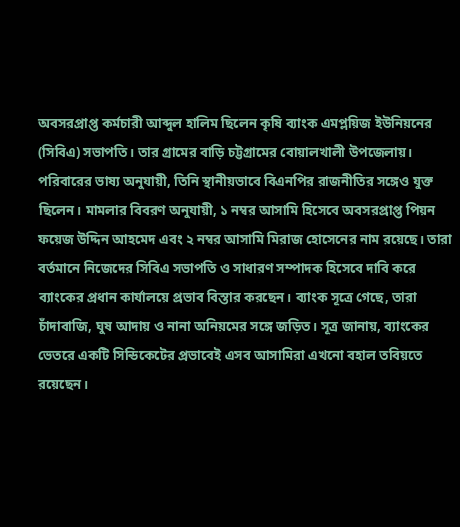অবসরপ্রাপ্ত কর্মচারী আব্দুল হালিম ছিলেন কৃষি ব্যাংক এমপ্লয়িজ ইউনিয়নের (সিবিএ) সভাপতি। তার গ্রামের বাড়ি চট্টগ্রামের বোয়ালখালী উপজেলায়। পরিবারের ভাষ্য অনুযায়ী, তিনি স্থানীয়ভাবে বিএনপির রাজনীতির সঙ্গেও যুক্ত ছিলেন। মামলার বিবরণ অনুযায়ী, ১ নম্বর আসামি হিসেবে অবসরপ্রাপ্ত পিয়ন ফয়েজ উদ্দিন আহমেদ এবং ২ নম্বর আসামি মিরাজ হোসেনের নাম রয়েছে। তারা বর্তমানে নিজেদের সিবিএ সভাপতি ও সাধারণ সম্পাদক হিসেবে দাবি করে ব্যাংকের প্রধান কার্যালয়ে প্রভাব বিস্তার করছেন। ব্যাংক সূত্রে গেছে, তারা চাঁদাবাজি, ঘুষ আদায় ও নানা অনিয়মের সঙ্গে জড়িত। সূত্র জানায়, ব্যাংকের ভেতরে একটি সিন্ডিকেটের প্রভাবেই এসব আসামিরা এখনো বহাল তবিয়তে রয়েছেন।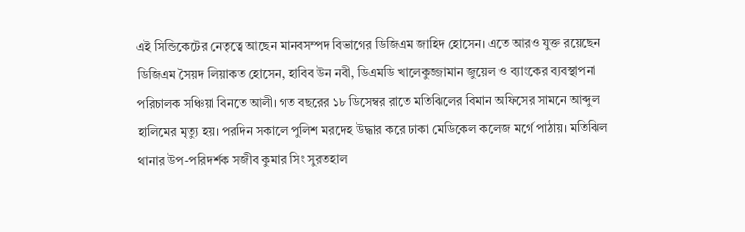এই সিন্ডিকেটের নেতৃত্বে আছেন মানবসম্পদ বিভাগের ডিজিএম জাহিদ হোসেন। এতে আরও যুক্ত রয়েছেন ডিজিএম সৈয়দ লিয়াকত হোসেন, হাবিব উন নবী, ডিএমডি খালেকুজ্জামান জুয়েল ও ব্যাংকের ব্যবস্থাপনা পরিচালক সঞ্চিয়া বিনতে আলী। গত বছরের ১৮ ডিসেম্বর রাতে মতিঝিলের বিমান অফিসের সামনে আব্দুল হালিমের মৃত্যু হয়। পরদিন সকালে পুলিশ মরদেহ উদ্ধার করে ঢাকা মেডিকেল কলেজ মর্গে পাঠায়। মতিঝিল থানার উপ-পরিদর্শক সজীব কুমার সিং সুরতহাল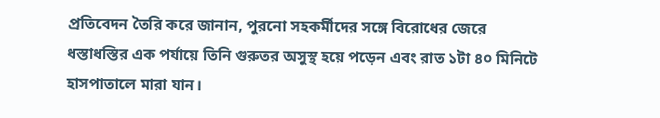প্রতিবেদন তৈরি করে জানান, পুরনো সহকর্মীদের সঙ্গে বিরোধের জেরে ধস্তাধস্তির এক পর্যায়ে তিনি গুরুতর অসুস্থ হয়ে পড়েন এবং রাত ১টা ৪০ মিনিটে হাসপাতালে মারা যান।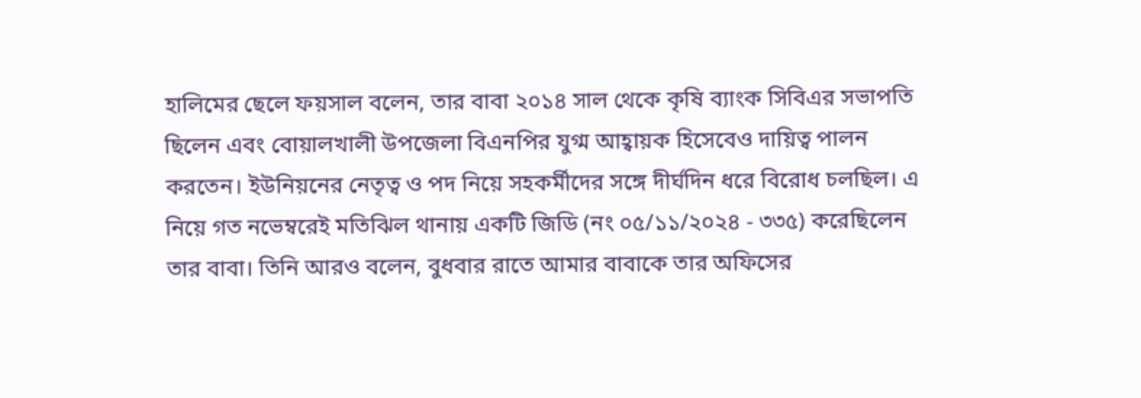হালিমের ছেলে ফয়সাল বলেন, তার বাবা ২০১৪ সাল থেকে কৃষি ব্যাংক সিবিএর সভাপতি ছিলেন এবং বোয়ালখালী উপজেলা বিএনপির যুগ্ম আহ্বায়ক হিসেবেও দায়িত্ব পালন করতেন। ইউনিয়নের নেতৃত্ব ও পদ নিয়ে সহকর্মীদের সঙ্গে দীর্ঘদিন ধরে বিরোধ চলছিল। এ নিয়ে গত নভেম্বরেই মতিঝিল থানায় একটি জিডি (নং ০৫/১১/২০২৪ - ৩৩৫) করেছিলেন তার বাবা। তিনি আরও বলেন, বুধবার রাতে আমার বাবাকে তার অফিসের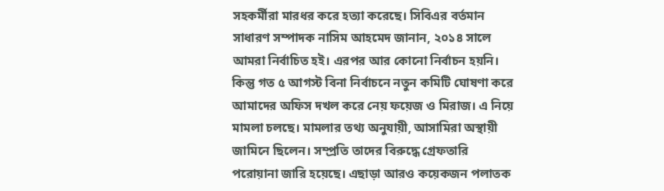সহকর্মীরা মারধর করে হত্যা করেছে। সিবিএর বর্তমান সাধারণ সম্পাদক নাসিম আহমেদ জানান, ২০১৪ সালে আমরা নির্বাচিত হই। এরপর আর কোনো নির্বাচন হয়নি। কিন্তু গত ৫ আগস্ট বিনা নির্বাচনে নতুন কমিটি ঘোষণা করে আমাদের অফিস দখল করে নেয় ফয়েজ ও মিরাজ। এ নিয়ে মামলা চলছে। মামলার তথ্য অনুযায়ী, আসামিরা অস্থায়ী জামিনে ছিলেন। সম্প্রতি তাদের বিরুদ্ধে গ্রেফতারি পরোয়ানা জারি হয়েছে। এছাড়া আরও কয়েকজন পলাতক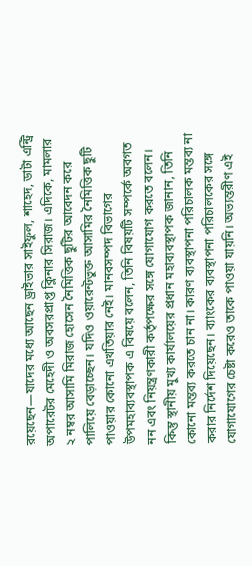রয়েছেন—যাদের মধ্যে আছেন ড্রাইভার সাইফুল, শাহেদ, ডাটা এন্ট্রি অপারেটর মেহেদী ও অবসরপ্রাপ্ত ক্লিনার সিরাজ। এদিকে, মামলার ২ নম্বর আসামি মিরাজ হোসেন নৈমিত্তিক ছুটির আবেদন করে পালিয়ে বেড়াচ্ছেন। যদিও ওয়ারেন্টভুক্ত আসামির নৈমিত্তিক ছুটি পাওয়ার কোনো এখতিয়ার নেই। মানবসম্পদ বিভাগের উপমহাব্যবস্থাপক এ বিষয়ে বলেন, তিনি বিষয়টি সম্পর্কে অবগত নন এবং নিয়ন্ত্রণকারী কর্তৃপক্ষের সঙ্গে যোগাযোগ করতে বলেন। কিন্তু স্থানীয় মুখ্য কার্যালয়ের প্রধান মহাব্যবস্থাপক জানান, তিনি কোনো মন্তব্য করতে চান না। কারণ ব্যবস্থাপনা পরিচালক মন্তব্য না করার নির্দেশ দিয়েছেন। ব্যাংকের ব্যবস্থাপনা পরিচালকের সঙ্গে যোগাযোগের চেষ্টা করেও তাকে পাওয়া যায়নি। অভ্যন্তরীণ এই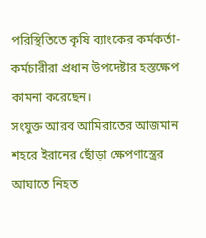পরিস্থিতিতে কৃষি ব্যাংকের কর্মকর্তা-কর্মচারীরা প্রধান উপদেষ্টার হস্তক্ষেপ কামনা করেছেন।
সংযুক্ত আরব আমিরাতের আজমান শহরে ইরানের ছোঁড়া ক্ষেপণাস্ত্রের আঘাতে নিহত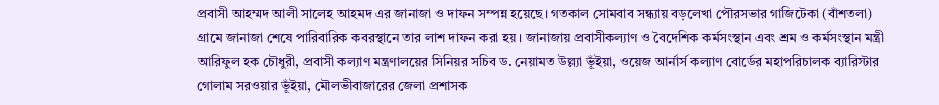প্রবাসী আহম্মদ আলী সালেহ আহমদ এর জানাজা ও দাফন সম্পন্ন হয়েছে। গতকাল সোমবাব সন্ধ্যায় বড়লেখা পৌরসভার গাজিটেকা (বাঁশতলা) গ্রামে জানাজা শেষে পারিবারিক কবরস্থানে তার লাশ দাফন করা হয়। জানাজায় প্রবাসীকল্যাণ ও বৈদেশিক কর্মসংস্থান এবং শ্রম ও কর্মসংস্থান মন্ত্রী আরিফুল হক চৌধুরী, প্রবাসী কল্যাণ মন্ত্রণালয়ের সিনিয়র সচিব ড. নেয়ামত উল্ল্যা ভূঁইয়া, ওয়েজ আর্নার্স কল্যাণ বোর্ডের মহাপরিচালক ব্যারিস্টার গোলাম সরওয়ার ভূঁইয়া, মৌলভীবাজারের জেলা প্রশাসক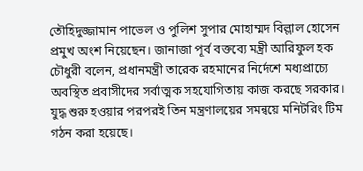তৌহিদুজ্জামান পাভেল ও পুলিশ সুপার মোহাম্মদ বিল্লাল হোসেন প্রমুখ অংশ নিয়েছেন। জানাজা পূর্ব বক্তব্যে মন্ত্রী আরিফুল হক চৌধুরী বলেন, প্রধানমন্ত্রী তারেক রহমানের নির্দেশে মধ্যপ্রাচ্যে অবস্থিত প্রবাসীদের সর্বাত্মক সহযোগিতায় কাজ করছে সরকার। যুদ্ধ শুরু হওয়ার পরপরই তিন মন্ত্রণালয়ের সমন্বয়ে মনিটরিং টিম গঠন করা হয়েছে।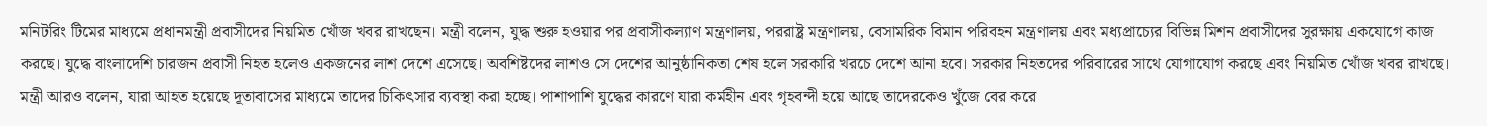মনিটরিং টিমের মাধ্যমে প্রধানমন্ত্রী প্রবাসীদের নিয়মিত খোঁজ খবর রাখছেন। মন্ত্রী বলেন, যুদ্ধ শুরু হওয়ার পর প্রবাসীকল্যাণ মন্ত্রণালয়, পররাষ্ট্র মন্ত্রণালয়, বেসামরিক বিমান পরিবহন মন্ত্রণালয় এবং মধ্যপ্রাচ্যের বিভিন্ন মিশন প্রবাসীদের সুরক্ষায় একযোগে কাজ করছে। যুদ্ধে বাংলাদেশি চারজন প্রবাসী নিহত হলেও একজনের লাশ দেশে এসেছে। অবশিষ্টদের লাশও সে দেশের আনুষ্ঠানিকতা শেষ হলে সরকারি খরচে দেশে আনা হবে। সরকার নিহতদের পরিবারের সাথে যোগাযোগ করছে এবং নিয়মিত খোঁজ খবর রাখছে। মন্ত্রী আরও বলেন, যারা আহত হয়েছে দূতাবাসের মাধ্যমে তাদের চিকিৎসার ব্যবস্থা করা হচ্ছে। পাশাপাশি যুদ্ধের কারণে যারা কর্মহীন এবং গৃহবন্দী হয়ে আছে তাদেরকেও খুঁজে বের করে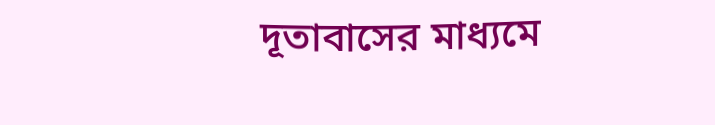দূতাবাসের মাধ্যমে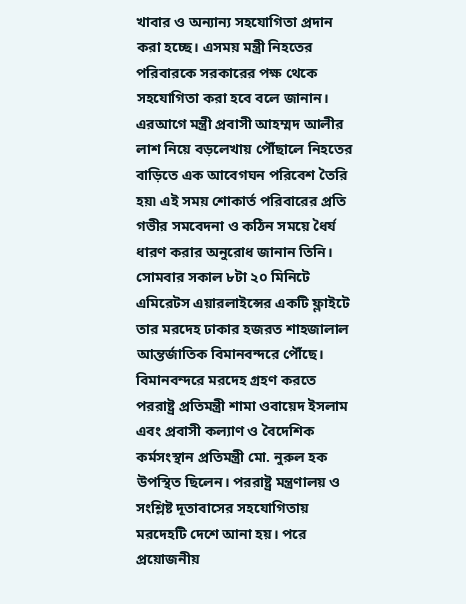খাবার ও অন্যান্য সহযোগিতা প্রদান করা হচ্ছে। এসময় মন্ত্রী নিহতের পরিবারকে সরকারের পক্ষ থেকে সহযোগিতা করা হবে বলে জানান। এরআগে মন্ত্রী প্রবাসী আহম্মদ আলীর লাশ নিয়ে বড়লেখায় পৌঁছালে নিহতের বাড়িতে এক আবেগঘন পরিবেশ তৈরি হয়৷ এই সময় শোকার্ত পরিবারের প্রতি গভীর সমবেদনা ও কঠিন সময়ে ধৈর্য ধারণ করার অনুরোধ জানান তিনি। সোমবার সকাল ৮টা ২০ মিনিটে এমিরেটস এয়ারলাইন্সের একটি ফ্লাইটে তার মরদেহ ঢাকার হজরত শাহজালাল আন্তর্জাতিক বিমানবন্দরে পৌঁছে। বিমানবন্দরে মরদেহ গ্রহণ করতে পররাষ্ট্র প্রতিমন্ত্রী শামা ওবায়েদ ইসলাম এবং প্রবাসী কল্যাণ ও বৈদেশিক কর্মসংস্থান প্রতিমন্ত্রী মো. নুরুল হক উপস্থিত ছিলেন। পররাষ্ট্র মন্ত্রণালয় ও সংশ্লিষ্ট দূতাবাসের সহযোগিতায় মরদেহটি দেশে আনা হয়। পরে প্রয়োজনীয়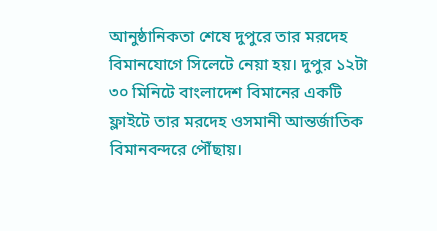আনুষ্ঠানিকতা শেষে দুপুরে তার মরদেহ বিমানযোগে সিলেটে নেয়া হয়। দুপুর ১২টা ৩০ মিনিটে বাংলাদেশ বিমানের একটি ফ্লাইটে তার মরদেহ ওসমানী আন্তর্জাতিক বিমানবন্দরে পৌঁছায়।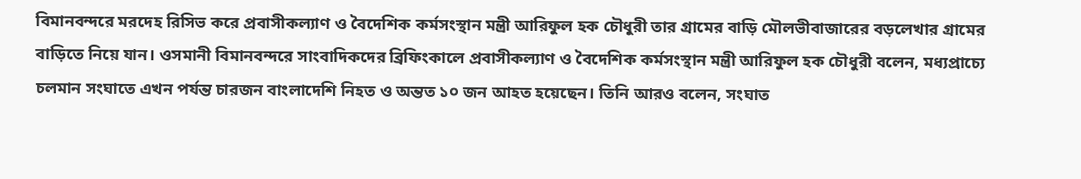বিমানবন্দরে মরদেহ রিসিভ করে প্রবাসীকল্যাণ ও বৈদেশিক কর্মসংস্থান মন্ত্রী আরিফুল হক চৌধুরী তার গ্রামের বাড়ি মৌলভীবাজারের বড়লেখার গ্রামের বাড়িতে নিয়ে যান। ওসমানী বিমানবন্দরে সাংবাদিকদের ব্রিফিংকালে প্রবাসীকল্যাণ ও বৈদেশিক কর্মসংস্থান মন্ত্রী আরিফুল হক চৌধুরী বলেন, মধ্যপ্রাচ্যে চলমান সংঘাতে এখন পর্যন্ত চারজন বাংলাদেশি নিহত ও অন্তত ১০ জন আহত হয়েছেন। তিনি আরও বলেন, সংঘাত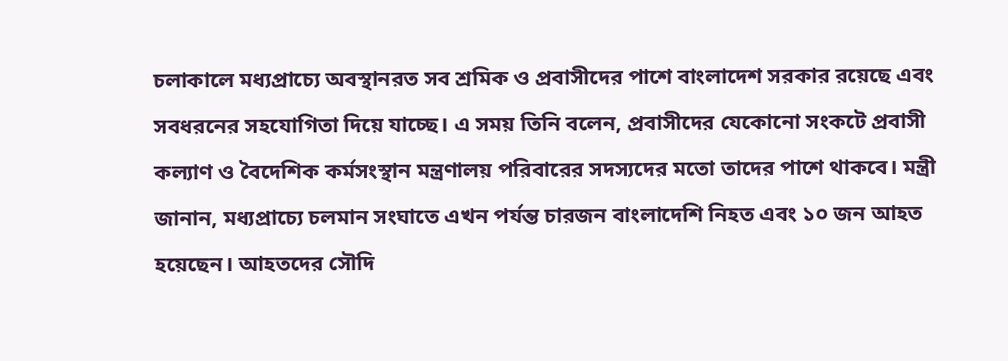চলাকালে মধ্যপ্রাচ্যে অবস্থানরত সব শ্রমিক ও প্রবাসীদের পাশে বাংলাদেশ সরকার রয়েছে এবং সবধরনের সহযোগিতা দিয়ে যাচ্ছে। এ সময় তিনি বলেন, প্রবাসীদের যেকোনো সংকটে প্রবাসী কল্যাণ ও বৈদেশিক কর্মসংস্থান মন্ত্রণালয় পরিবারের সদস্যদের মতো তাদের পাশে থাকবে। মন্ত্রী জানান, মধ্যপ্রাচ্যে চলমান সংঘাতে এখন পর্যন্ত চারজন বাংলাদেশি নিহত এবং ১০ জন আহত হয়েছেন। আহতদের সৌদি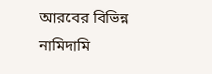আরবের বিভিন্ন নামিদামি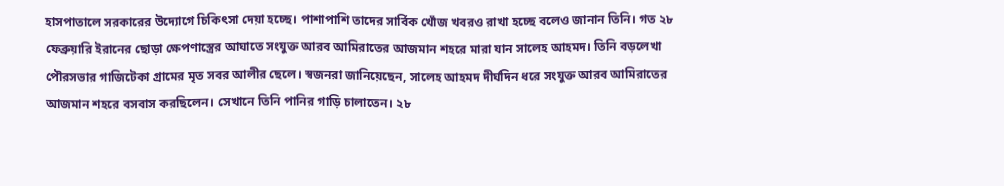হাসপাতালে সরকারের উদ্যোগে চিকিৎসা দেয়া হচ্ছে। পাশাপাশি তাদের সার্বিক খোঁজ খবরও রাখা হচ্ছে বলেও জানান তিনি। গত ২৮ ফেব্রুয়ারি ইরানের ছোড়া ক্ষেপণাস্ত্রের আঘাতে সংযুক্ত আরব আমিরাতের আজমান শহরে মারা যান সালেহ আহমদ। তিনি বড়লেখা পৌরসভার গাজিটেকা গ্রামের মৃত সবর আলীর ছেলে। স্বজনরা জানিয়েছেন, সালেহ আহমদ দীর্ঘদিন ধরে সংযুক্ত আরব আমিরাতের আজমান শহরে বসবাস করছিলেন। সেখানে তিনি পানির গাড়ি চালাতেন। ২৮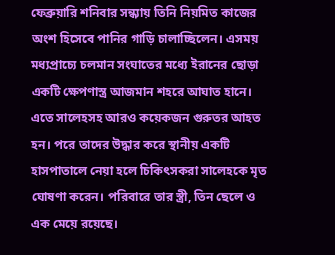ফেব্রুয়ারি শনিবার সন্ধ্যায় তিনি নিয়মিত কাজের অংশ হিসেবে পানির গাড়ি চালাচ্ছিলেন। এসময় মধ্যপ্রাচ্যে চলমান সংঘাতের মধ্যে ইরানের ছোড়া একটি ক্ষেপণাস্ত্র আজমান শহরে আঘাত হানে। এতে সালেহসহ আরও কয়েকজন গুরুতর আহত হন। পরে তাদের উদ্ধার করে স্থানীয় একটি হাসপাতালে নেয়া হলে চিকিৎসকরা সালেহকে মৃত ঘোষণা করেন। পরিবারে তার স্ত্রী, তিন ছেলে ও এক মেয়ে রয়েছে।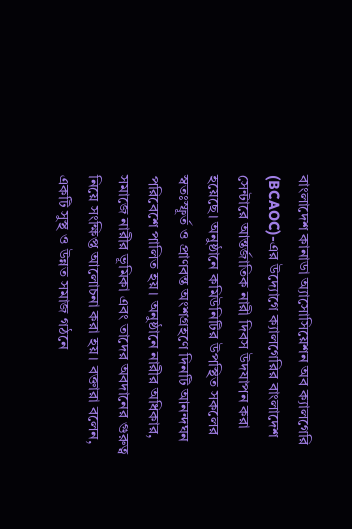বাংলাদেশ কানাডা অ্যাসোসিয়েশন অব ক্যালগেরি (BCAOC)-এর উদ্যোগে ক্যালগেরির বাংলাদেশ সেন্টারে আন্তর্জাতিক নারী দিবস উদযাপন করা হয়েছে। অনুষ্ঠানে কমিউনিটির উপস্থিত সকলের স্বতঃস্ফূর্ত ও প্রাণবন্ত অংশগ্রহণে দিনটি আনন্দঘন পরিবেশে পালিত হয়। অনুষ্ঠানে নারীর অধিকার, সমাজে নারীর ভূমিকা এবং তাদের অবদানের গুরুত্ব নিয়ে সংক্ষিপ্ত আলোচনা করা হয়। বক্তারা বলেন, একটি সুস্থ ও উন্নত সমাজ গঠনে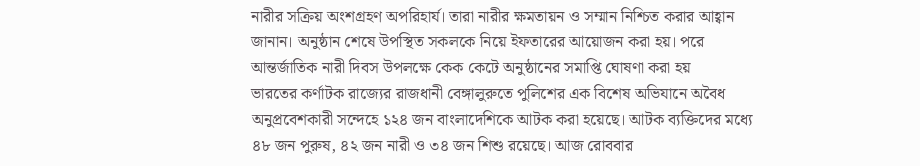নারীর সক্রিয় অংশগ্রহণ অপরিহার্য। তারা নারীর ক্ষমতায়ন ও সম্মান নিশ্চিত করার আহ্বান জানান। অনুষ্ঠান শেষে উপস্থিত সকলকে নিয়ে ইফতারের আয়োজন করা হয়। পরে আন্তর্জাতিক নারী দিবস উপলক্ষে কেক কেটে অনুষ্ঠানের সমাপ্তি ঘোষণা করা হয়
ভারতের কর্ণাটক রাজ্যের রাজধানী বেঙ্গালুরুতে পুলিশের এক বিশেষ অভিযানে অবৈধ অনুপ্রবেশকারী সন্দেহে ১২৪ জন বাংলাদেশিকে আটক করা হয়েছে। আটক ব্যক্তিদের মধ্যে ৪৮ জন পুরুষ, ৪২ জন নারী ও ৩৪ জন শিশু রয়েছে। আজ রোববার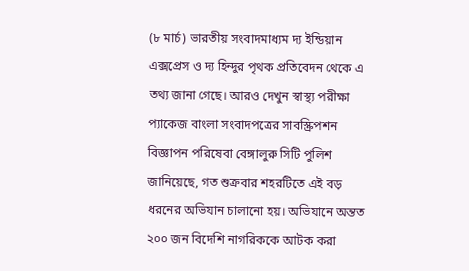(৮ মার্চ) ভারতীয় সংবাদমাধ্যম দ্য ইন্ডিয়ান এক্সপ্রেস ও দ্য হিন্দুর পৃথক প্রতিবেদন থেকে এ তথ্য জানা গেছে। আরও দেখুন স্বাস্থ্য পরীক্ষা প্যাকেজ বাংলা সংবাদপত্রের সাবস্ক্রিপশন বিজ্ঞাপন পরিষেবা বেঙ্গালুরু সিটি পুলিশ জানিয়েছে, গত শুক্রবার শহরটিতে এই বড় ধরনের অভিযান চালানো হয়। অভিযানে অন্তত ২০০ জন বিদেশি নাগরিককে আটক করা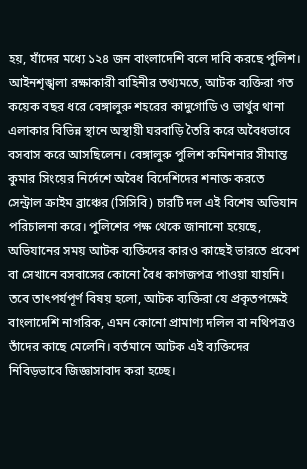হয়, যাঁদের মধ্যে ১২৪ জন বাংলাদেশি বলে দাবি করছে পুলিশ। আইনশৃঙ্খলা রক্ষাকারী বাহিনীর তথ্যমতে, আটক ব্যক্তিরা গত কয়েক বছর ধরে বেঙ্গালুরু শহরের কাদুগোডি ও ভার্থুর থানা এলাকার বিভিন্ন স্থানে অস্থায়ী ঘরবাড়ি তৈরি করে অবৈধভাবে বসবাস করে আসছিলেন। বেঙ্গালুরু পুলিশ কমিশনার সীমান্ত কুমার সিংয়ের নির্দেশে অবৈধ বিদেশিদের শনাক্ত করতে সেন্ট্রাল ক্রাইম ব্রাঞ্চের (সিসিবি) চারটি দল এই বিশেষ অভিযান পরিচালনা করে। পুলিশের পক্ষ থেকে জানানো হয়েছে, অভিযানের সময় আটক ব্যক্তিদের কারও কাছেই ভারতে প্রবেশ বা সেখানে বসবাসের কোনো বৈধ কাগজপত্র পাওয়া যায়নি। তবে তাৎপর্যপূর্ণ বিষয় হলো, আটক ব্যক্তিরা যে প্রকৃতপক্ষেই বাংলাদেশি নাগরিক, এমন কোনো প্রামাণ্য দলিল বা নথিপত্রও তাঁদের কাছে মেলেনি। বর্তমানে আটক এই ব্যক্তিদের নিবিড়ভাবে জিজ্ঞাসাবাদ করা হচ্ছে।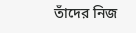তাঁদের নিজ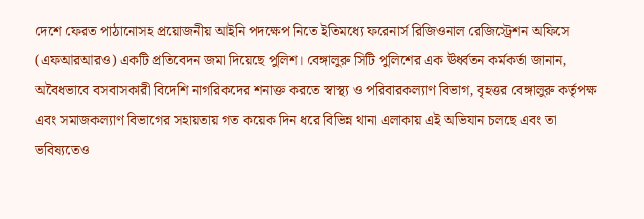দেশে ফেরত পাঠানোসহ প্রয়োজনীয় আইনি পদক্ষেপ নিতে ইতিমধ্যে ফরেনার্স রিজিওনাল রেজিস্ট্রেশন অফিসে (এফআরআরও) একটি প্রতিবেদন জমা দিয়েছে পুলিশ। বেঙ্গালুরু সিটি পুলিশের এক ঊর্ধ্বতন কর্মকর্তা জানান, অবৈধভাবে বসবাসকারী বিদেশি নাগরিকদের শনাক্ত করতে স্বাস্থ্য ও পরিবারকল্যাণ বিভাগ, বৃহত্তর বেঙ্গালুরু কর্তৃপক্ষ এবং সমাজকল্যাণ বিভাগের সহায়তায় গত কয়েক দিন ধরে বিভিন্ন থানা এলাকায় এই অভিযান চলছে এবং তা ভবিষ্যতেও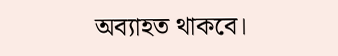অব্যাহত থাকবে।